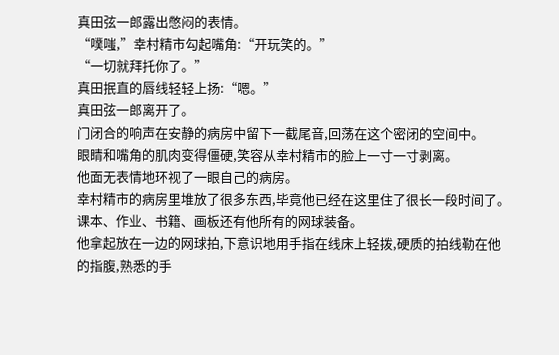真田弦一郎露出憋闷的表情。
“噗嗤,”幸村精市勾起嘴角:“开玩笑的。”
“一切就拜托你了。”
真田抿直的唇线轻轻上扬:“嗯。”
真田弦一郎离开了。
门闭合的响声在安静的病房中留下一截尾音,回荡在这个密闭的空间中。
眼睛和嘴角的肌肉变得僵硬,笑容从幸村精市的脸上一寸一寸剥离。
他面无表情地环视了一眼自己的病房。
幸村精市的病房里堆放了很多东西,毕竟他已经在这里住了很长一段时间了。课本、作业、书籍、画板还有他所有的网球装备。
他拿起放在一边的网球拍,下意识地用手指在线床上轻拨,硬质的拍线勒在他的指腹,熟悉的手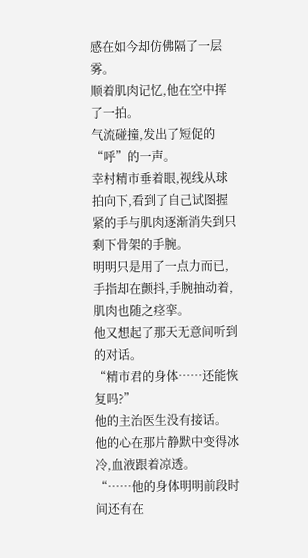感在如今却仿佛隔了一层雾。
顺着肌肉记忆,他在空中挥了一拍。
气流碰撞,发出了短促的“呼”的一声。
幸村精市垂着眼,视线从球拍向下,看到了自己试图握紧的手与肌肉逐渐消失到只剩下骨架的手腕。
明明只是用了一点力而已,手指却在颤抖,手腕抽动着,肌肉也随之痉挛。
他又想起了那天无意间听到的对话。
“精市君的身体……还能恢复吗?”
他的主治医生没有接话。
他的心在那片静默中变得冰冷,血液跟着凉透。
“……他的身体明明前段时间还有在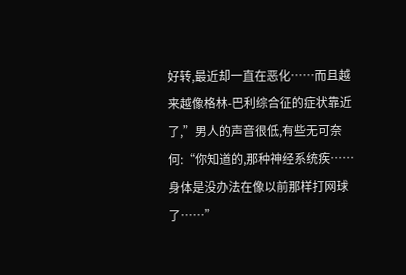好转,最近却一直在恶化……而且越来越像格林-巴利综合征的症状靠近了,”男人的声音很低,有些无可奈何:“你知道的,那种神经系统疾……身体是没办法在像以前那样打网球了……”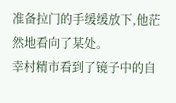准备拉门的手缓缓放下,他茫然地看向了某处。
幸村精市看到了镜子中的自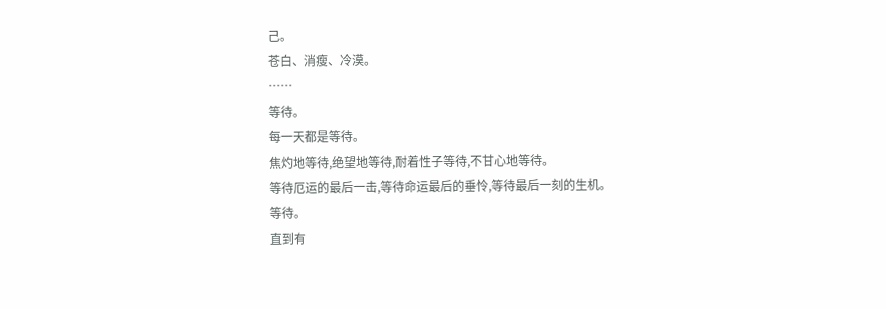己。
苍白、消瘦、冷漠。
……
等待。
每一天都是等待。
焦灼地等待,绝望地等待,耐着性子等待,不甘心地等待。
等待厄运的最后一击,等待命运最后的垂怜,等待最后一刻的生机。
等待。
直到有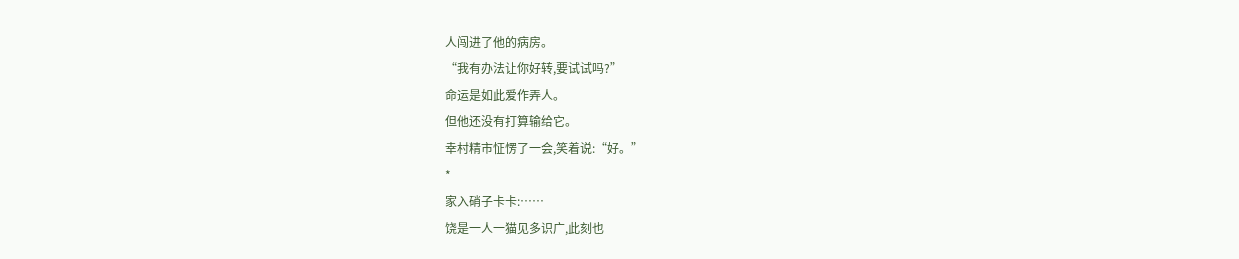人闯进了他的病房。
“我有办法让你好转,要试试吗?”
命运是如此爱作弄人。
但他还没有打算输给它。
幸村精市怔愣了一会,笑着说:“好。”
*
家入硝子卡卡:……
饶是一人一猫见多识广,此刻也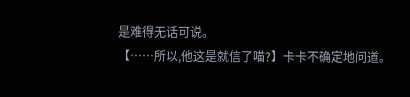是难得无话可说。
【……所以,他这是就信了喵?】卡卡不确定地问道。